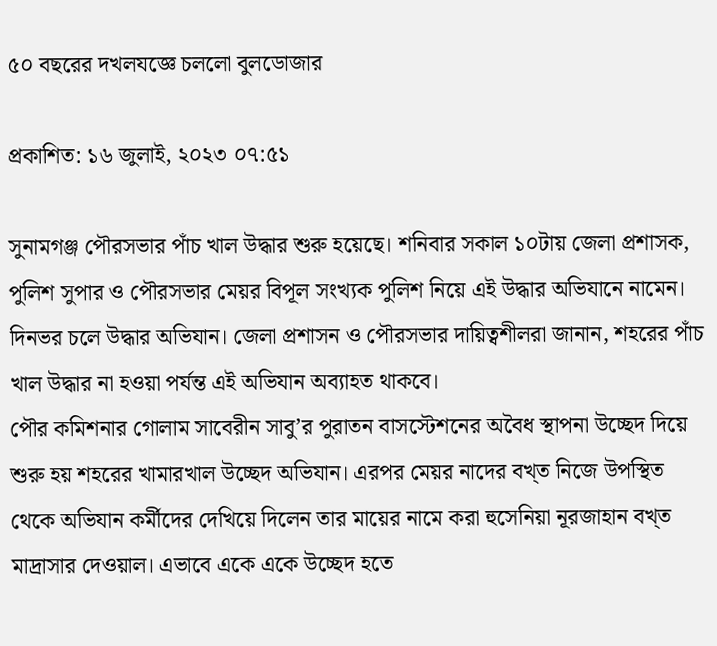৫০ বছরের দখলযজ্ঞে চললো বুলডোজার

প্রকাশিত: ১৬ জুলাই, ২০২৩ ০৭:৫১

সুনামগঞ্জ পৌরসভার পাঁচ খাল উদ্ধার শুরু হয়েছে। শনিবার সকাল ১০টায় জেলা প্রশাসক, পুলিশ সুপার ও পৌরসভার মেয়র বিপূল সংখ্যক পুলিশ নিয়ে এই উদ্ধার অভিযানে নামেন। দিনভর চলে উদ্ধার অভিযান। জেলা প্রশাসন ও পৌরসভার দায়িত্বশীলরা জানান, শহরের পাঁচ খাল উদ্ধার না হওয়া পর্যন্ত এই অভিযান অব্যাহত থাকবে।
পৌর কমিশনার গোলাম সাবেরীন সাবু’র পুরাতন বাসস্টেশনের অবৈধ স্থাপনা উচ্ছেদ দিয়ে শুরু হয় শহরের খামারখাল উচ্ছেদ অভিযান। এরপর মেয়র নাদের বখ্ত নিজে উপস্থিত থেকে অভিযান কর্মীদের দেখিয়ে দিলেন তার মায়ের নামে করা হুসেনিয়া নূরজাহান বখ্ত মাদ্রাসার দেওয়াল। এভাবে একে একে উচ্ছেদ হতে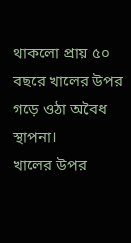থাকলো প্রায় ৫০ বছরে খালের উপর গড়ে ওঠা অবৈধ স্থাপনা।
খালের উপর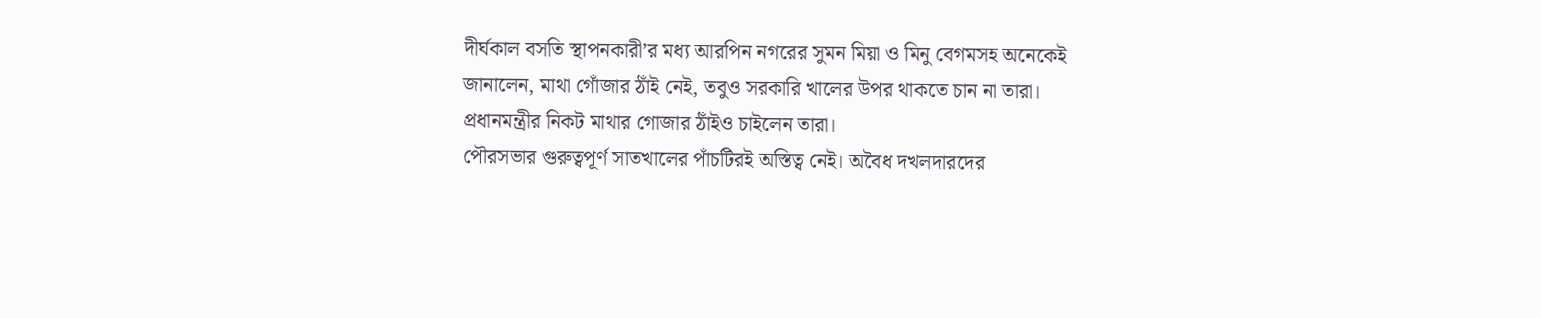দীর্ঘকাল বসতি স্থাপনকারী’র মধ্য আরপিন নগরের সুমন মিয়া ও মিনু বেগমসহ অনেকেই জানালেন, মাথা গোঁজার ঠাঁই নেই, তবুও সরকারি খালের উপর থাকতে চান না তারা। প্রধানমন্ত্রীর নিকট মাথার গোজার ঠাঁইও চাইলেন তারা।
পৌরসভার গুরুত্বপূর্ণ সাতখালের পাঁচটিরই অস্তিত্ব নেই। অবৈধ দখলদারদের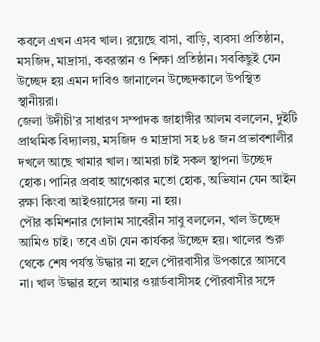কবলে এখন এসব খাল। রয়েছে বাসা, বাড়ি, ব্যবসা প্রতিষ্ঠান, মসজিদ, মাদ্রাসা, কবরস্তান ও শিক্ষা প্রতিষ্ঠান। সবকিছুই যেন উচ্ছেদ হয় এমন দাবিও জানালেন উচ্ছেদকালে উপস্থিত স্থানীয়রা।
জেলা উদীচী’র সাধারণ সম্পাদক জাহাঙ্গীর আলম বললেন, দুইটি প্রাথমিক বিদ্যালয়, মসজিদ ও মাদ্রাসা সহ ৮৪ জন প্রভাবশালীর দখলে আছে খামার খাল। আমরা চাই সকল স্থাপনা উচ্ছেদ হোক। পানির প্রবাহ আগেকার মতো হোক, অভিযান যেন আইন রক্ষা কিংবা আইওয়াসের জন্য না হয়।
পৌর কমিশনার গোলাম সাবেরীন সাবু বললেন, খাল উচ্ছেদ আমিও চাই। তবে এটা যেন কার্যকর উচ্ছেদ হয়। খালের শুরু থেকে শেষ পর্যন্ত উদ্ধার না হলে পৌরবাসীর উপকারে আসবে না। খাল উদ্ধার হলে আমার ওয়ার্ডবাসীসহ পৌরবাসীর সঙ্গে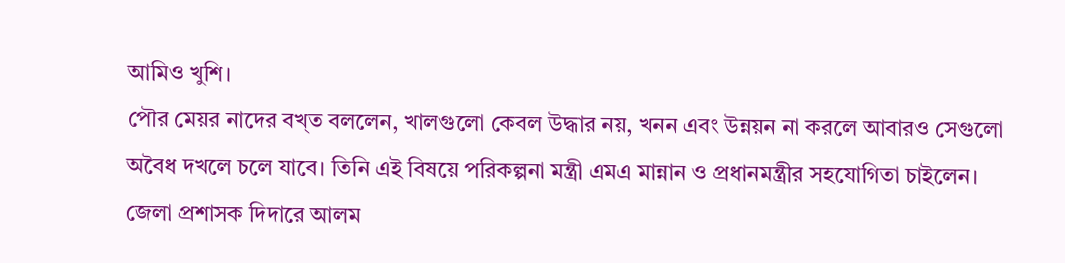আমিও খুশি।
পৌর মেয়র নাদের বখ্ত বললেন, খালগুলো কেবল উদ্ধার নয়, খনন এবং উন্নয়ন না করলে আবারও সেগুলো অবৈধ দখলে চলে যাবে। তিনি এই বিষয়ে পরিকল্পনা মন্ত্রী এমএ মান্নান ও প্রধানমন্ত্রীর সহযোগিতা চাইলেন।
জেলা প্রশাসক দিদারে আলম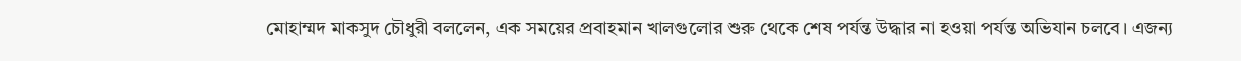মোহাম্মদ মাকসুদ চৌধুরী বললেন, এক সময়ের প্রবাহমান খালগুলোর শুরু থেকে শেষ পর্যন্ত উদ্ধার না হওয়া পর্যন্ত অভিযান চলবে। এজন্য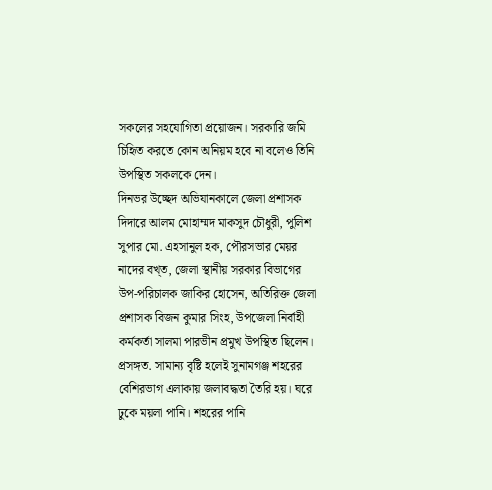সকলের সহযোগিতা প্রয়োজন। সরকারি জমি চিহিৃত করতে কোন অনিয়ম হবে না বলেও তিনি উপস্থিত সকলকে দেন।
দিনভর উচ্ছেদ অভিযানকালে জেলা প্রশাসক দিদারে আলম মোহাম্মদ মাকসুদ চৌধুরী, পুলিশ সুপার মো. এহসানুল হক, পৌরসভার মেয়র নাদের বখ্ত, জেলা স্থানীয় সরকার বিভাগের উপ-পরিচালক জাকির হোসেন, অতিরিক্ত জেলা প্রশাসক বিজন কুমার সিংহ, উপজেলা নির্বাহী কর্মকর্তা সালমা পারভীন প্রমুখ উপস্থিত ছিলেন।
প্রসঙ্গত. সামান্য বৃষ্টি হলেই সুনামগঞ্জ শহরের বেশিরভাগ এলাকায় জলাবদ্ধতা তৈরি হয়। ঘরে ঢুকে ময়লা পানি। শহরের পানি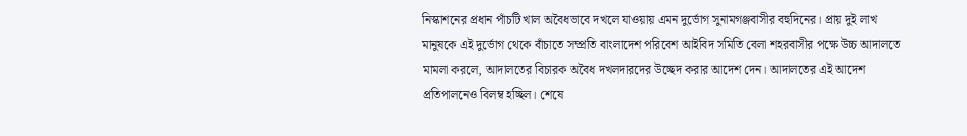নিস্কাশনের প্রধান পাঁচটি খাল অবৈধভাবে দখলে যাওয়ায় এমন দুর্ভোগ সুনামগঞ্জবাসীর বহুদিনের। প্রায় দুই লাখ মানুষকে এই দুর্ভোগ থেকে বাঁচাতে সম্প্রতি বাংলাদেশ পরিবেশ আইবিদ সমিতি বেলা শহরবাসীর পক্ষে উচ্চ আদালতে মামলা করলে, আদালতের বিচারক অবৈধ দখলদারদের উচ্ছেদ করার আদেশ দেন। আদালতের এই আদেশ প্রতিপালনেও বিলম্ব হচ্ছিল। শেষে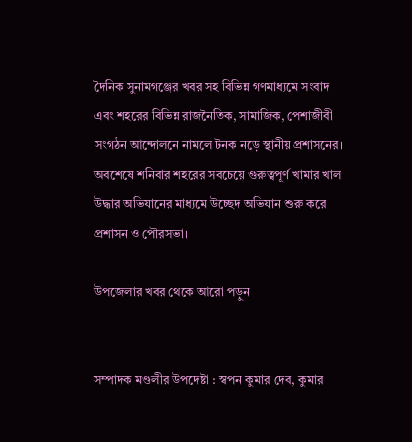দৈনিক সুনামগঞ্জের খবর সহ বিভিন্ন গণমাধ্যমে সংবাদ এবং শহরের বিভিন্ন রাজনৈতিক, সামাজিক, পেশাজীবী সংগঠন আন্দোলনে নামলে টনক নড়ে স্থানীয় প্রশাসনের। অবশেষে শনিবার শহরের সবচেয়ে গুরুত্বপূর্ণ খামার খাল উদ্ধার অভিযানের মাধ্যমে উচ্ছেদ অভিযান শুরু করে প্রশাসন ও পৌরসভা।

উপজেলার খবর থেকে আরো পড়ুন


সম্পাদক মণ্ডলীর উপদেষ্টা : স্বপন কুমার দেব, কুমার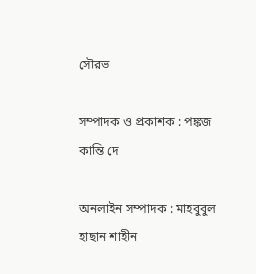সৌরভ

সম্পাদক ও প্রকাশক : পঙ্কজ কান্তি দে

অনলাইন সম্পাদক : মাহবুবুল হাছান শাহীন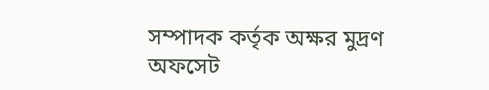সম্পাদক কর্তৃক অক্ষর মুদ্রণ অফসেট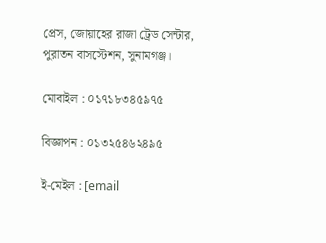প্রেস, জোয়াহের রাজা ট্রেড সেন্টার, পুরাতন বাসস্টেশন, সুনামগঞ্জ।

মোবাইল : ০১৭১৮৩৪৫৯৭৫

বিজ্ঞাপন : ০১৩২৫৪৬২৪৯৫

ই-মেইল : [email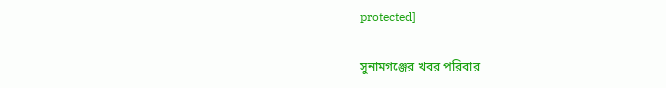protected]

সুনামগঞ্জের খবর পরিবার